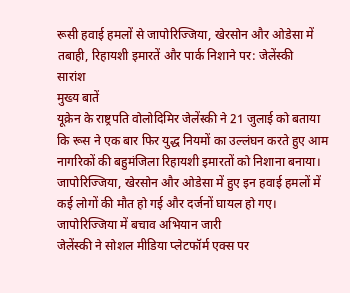रूसी हवाई हमलों से जापोरिज्जिया, खेरसोन और ओडेसा में तबाही, रिहायशी इमारतें और पार्क निशाने पर: जेलेंस्की
सारांश
मुख्य बातें
यूक्रेन के राष्ट्रपति वोलोदिमिर जेलेंस्की ने 21 जुलाई को बताया कि रूस ने एक बार फिर युद्ध नियमों का उल्लंघन करते हुए आम नागरिकों की बहुमंजिला रिहायशी इमारतों को निशाना बनाया। जापोरिज्जिया, खेरसोन और ओडेसा में हुए इन हवाई हमलों में कई लोगों की मौत हो गई और दर्जनों घायल हो गए।
जापोरिज्जिया में बचाव अभियान जारी
जेलेंस्की ने सोशल मीडिया प्लेटफॉर्म एक्स पर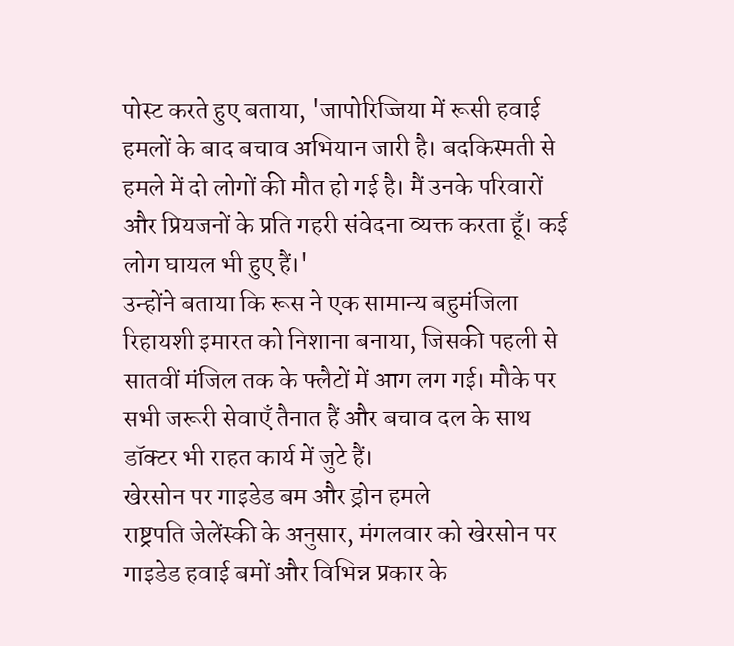पोस्ट करते हुए बताया, 'जापोरिज्जिया में रूसी हवाई हमलों के बाद बचाव अभियान जारी है। बदकिस्मती से हमले में दो लोगों की मौत हो गई है। मैं उनके परिवारों और प्रियजनों के प्रति गहरी संवेदना व्यक्त करता हूँ। कई लोग घायल भी हुए हैं।'
उन्होंने बताया कि रूस ने एक सामान्य बहुमंजिला रिहायशी इमारत को निशाना बनाया, जिसकी पहली से सातवीं मंजिल तक के फ्लैटों में आग लग गई। मौके पर सभी जरूरी सेवाएँ तैनात हैं और बचाव दल के साथ डॉक्टर भी राहत कार्य में जुटे हैं।
खेरसोन पर गाइडेड बम और ड्रोन हमले
राष्ट्रपति जेलेंस्की के अनुसार, मंगलवार को खेरसोन पर गाइडेड हवाई बमों और विभिन्न प्रकार के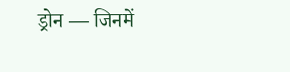ड्रोन — जिनमें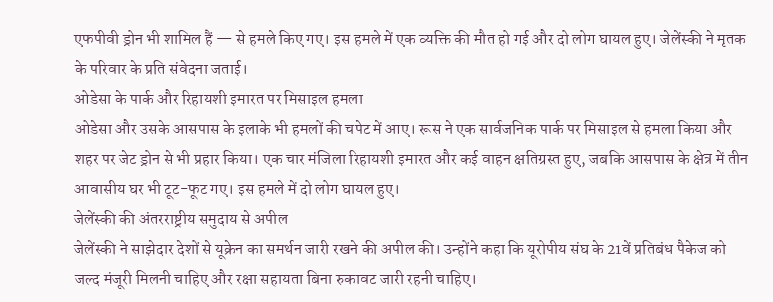एफपीवी ड्रोन भी शामिल हैं — से हमले किए गए। इस हमले में एक व्यक्ति की मौत हो गई और दो लोग घायल हुए। जेलेंस्की ने मृतक के परिवार के प्रति संवेदना जताई।
ओडेसा के पार्क और रिहायशी इमारत पर मिसाइल हमला
ओडेसा और उसके आसपास के इलाके भी हमलों की चपेट में आए। रूस ने एक सार्वजनिक पार्क पर मिसाइल से हमला किया और शहर पर जेट ड्रोन से भी प्रहार किया। एक चार मंजिला रिहायशी इमारत और कई वाहन क्षतिग्रस्त हुए, जबकि आसपास के क्षेत्र में तीन आवासीय घर भी टूट-फूट गए। इस हमले में दो लोग घायल हुए।
जेलेंस्की की अंतरराष्ट्रीय समुदाय से अपील
जेलेंस्की ने साझेदार देशों से यूक्रेन का समर्थन जारी रखने की अपील की। उन्होंने कहा कि यूरोपीय संघ के 21वें प्रतिबंध पैकेज को जल्द मंजूरी मिलनी चाहिए और रक्षा सहायता बिना रुकावट जारी रहनी चाहिए।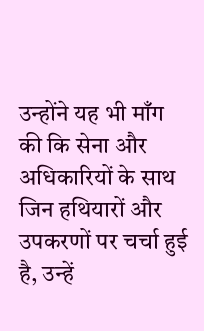उन्होंने यह भी माँग की कि सेना और अधिकारियों के साथ जिन हथियारों और उपकरणों पर चर्चा हुई है, उन्हें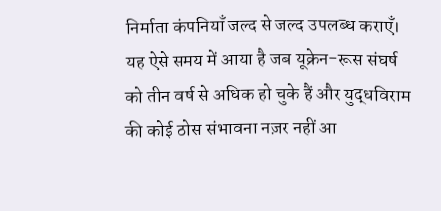निर्माता कंपनियाँ जल्द से जल्द उपलब्ध कराएँ।
यह ऐसे समय में आया है जब यूक्रेन-रूस संघर्ष को तीन वर्ष से अधिक हो चुके हैं और युद्धविराम की कोई ठोस संभावना नज़र नहीं आ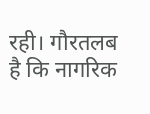रही। गौरतलब है कि नागरिक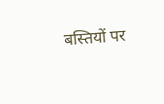बस्तियों पर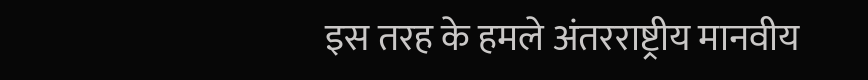इस तरह के हमले अंतरराष्ट्रीय मानवीय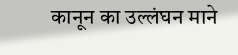कानून का उल्लंघन माने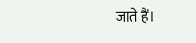जाते हैं।